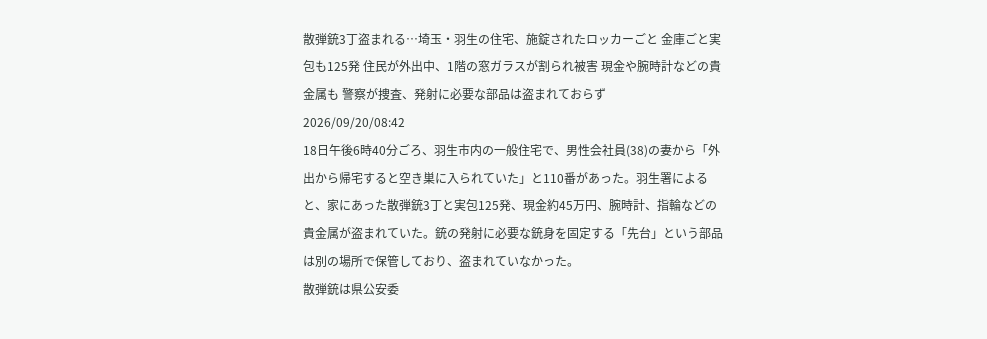散弾銃3丁盗まれる…埼玉・羽生の住宅、施錠されたロッカーごと 金庫ごと実包も125発 住民が外出中、1階の窓ガラスが割られ被害 現金や腕時計などの貴金属も 警察が捜査、発射に必要な部品は盗まれておらず
2026/09/20/08:42
18日午後6時40分ごろ、羽生市内の一般住宅で、男性会社員(38)の妻から「外出から帰宅すると空き巣に入られていた」と110番があった。羽生署によると、家にあった散弾銃3丁と実包125発、現金約45万円、腕時計、指輪などの貴金属が盗まれていた。銃の発射に必要な銃身を固定する「先台」という部品は別の場所で保管しており、盗まれていなかった。
散弾銃は県公安委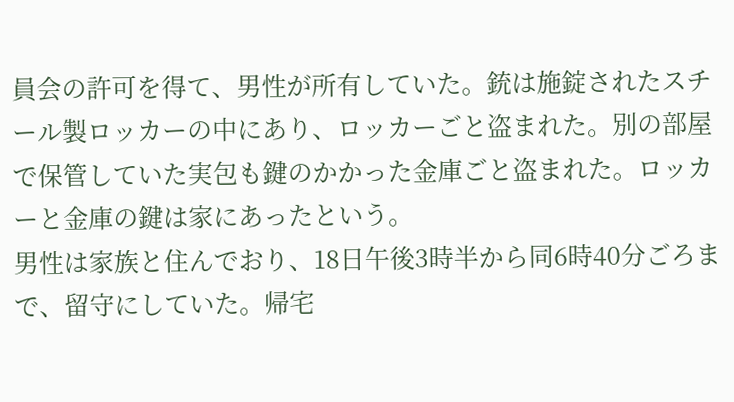員会の許可を得て、男性が所有していた。銃は施錠されたスチール製ロッカーの中にあり、ロッカーごと盗まれた。別の部屋で保管していた実包も鍵のかかった金庫ごと盗まれた。ロッカーと金庫の鍵は家にあったという。
男性は家族と住んでおり、18日午後3時半から同6時40分ごろまで、留守にしていた。帰宅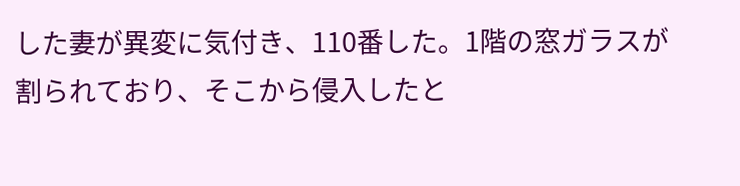した妻が異変に気付き、110番した。1階の窓ガラスが割られており、そこから侵入したと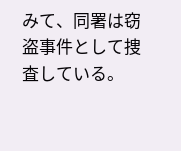みて、同署は窃盗事件として捜査している。